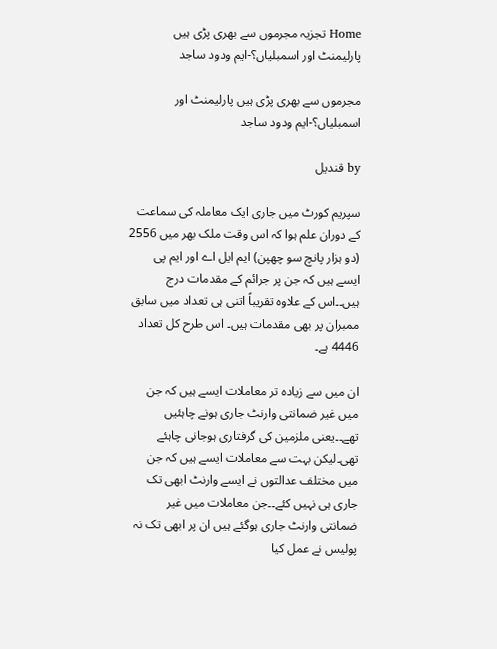Home تجزیہ مجرموں سے بھری پڑی ہیں پارلیمنٹ اور اسمبلیاں؟-ایم ودود ساجد

مجرموں سے بھری پڑی ہیں پارلیمنٹ اور اسمبلیاں؟-ایم ودود ساجد

by قندیل

سپریم کورٹ میں جاری ایک معاملہ کی سماعت کے دوران علم ہوا کہ اس وقت ملک بھر میں 2556 (دو ہزار پانچ سو چھپن) ایم ایل اے اور ایم پی ایسے ہیں کہ جن پر جرائم کے مقدمات درج ہیں۔۔اس کے علاوہ تقریباً اتنی ہی تعداد میں سابق ممبران پر بھی مقدمات ہیں۔ اس طرح کل تعداد 4446 ہے۔

ان میں سے زیادہ تر معاملات ایسے ہیں کہ جن میں غیر ضمانتی وارنٹ جاری ہونے چاہئیں تھے۔۔یعنی ملزمین کی گرفتاری ہوجانی چاہئے تھی۔لیکن بہت سے معاملات ایسے ہیں کہ جن میں مختلف عدالتوں نے ایسے وارنٹ ابھی تک جاری ہی نہیں کئے۔۔جن معاملات میں غیر ضمانتی وارنٹ جاری ہوگئے ہیں ان پر ابھی تک نہ پولیس نے عمل کیا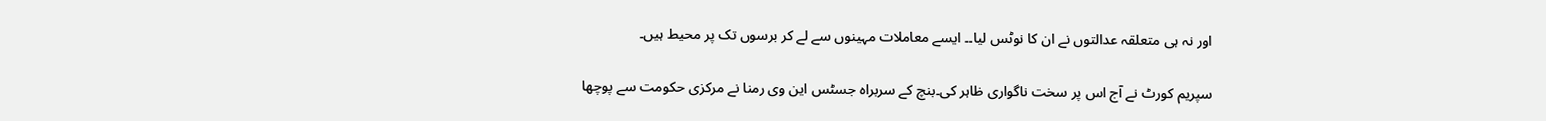اور نہ ہی متعلقہ عدالتوں نے ان کا نوٹس لیا۔۔ ایسے معاملات مہینوں سے لے کر برسوں تک پر محیط ہیں۔

سپریم کورٹ نے آج اس پر سخت ناگواری ظاہر کی۔بنچ کے سربراہ جسٹس این وی رمنا نے مرکزی حکومت سے پوچھا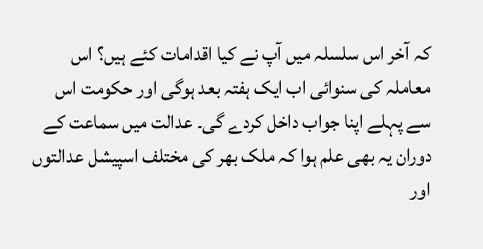کہ آخر اس سلسلہ میں آپ نے کیا اقدامات کئے ہیں؟ اس معاملہ کی سنوائی اب ایک ہفتہ بعد ہوگی اور حکومت اس سے پہلے اپنا جواب داخل کردے گی۔ عدالت میں سماعت کے دوران یہ بھی علم ہوا کہ ملک بھر کی مختلف اسپیشل عدالتوں اور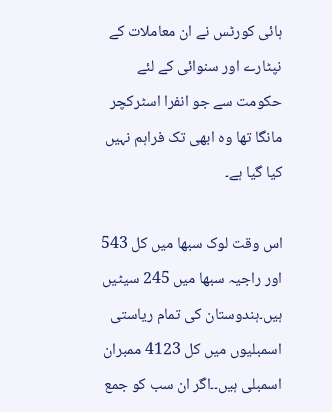ہائی کورٹس نے ان معاملات کے نپٹارے اور سنوائی کے لئے حکومت سے جو انفرا اسٹرکچر مانگا تھا وہ ابھی تک فراہم نہیں کیا گیا ہے۔

اس وقت لوک سبھا میں کل 543 اور راجیہ سبھا میں 245 سیٹیں ہیں۔ہندوستان کی تمام ریاستی اسمبلیوں میں کل 4123 ممبران اسمبلی ہیں۔۔اگر ان سب کو جمع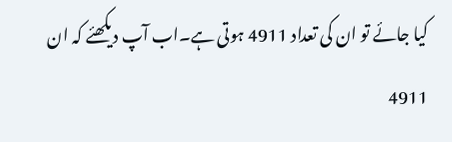کیا جائے تو ان کی تعداد 4911 ہوتی ہے۔اب آپ دیکھئے کہ ان 4911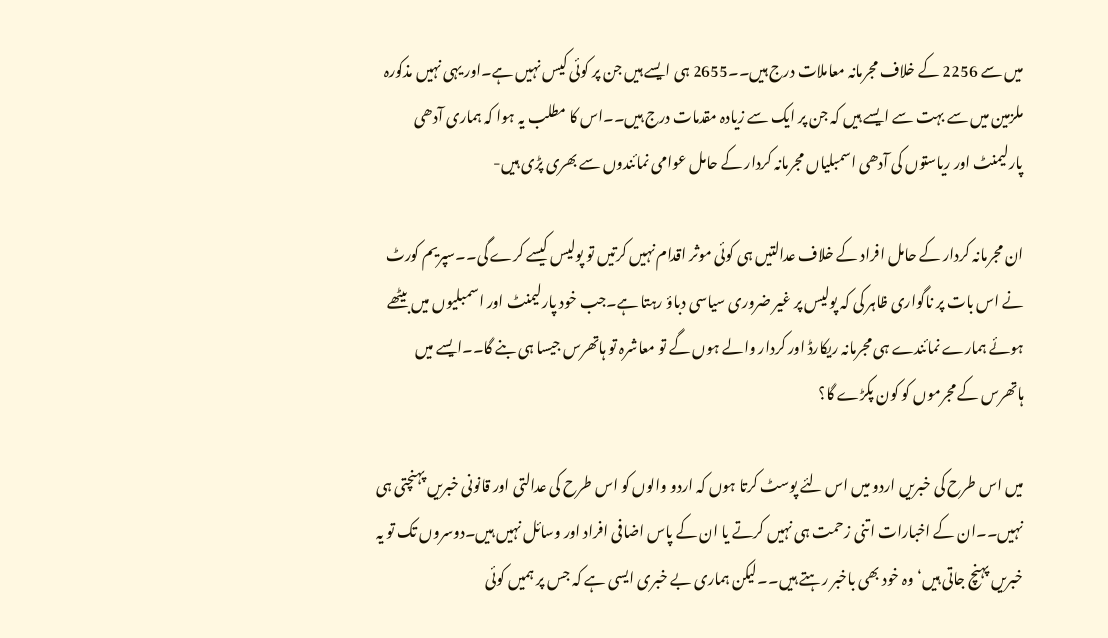میں سے 2256 کے خلاف مجرمانہ معاملات درج ہیں۔۔2655 ہی ایسے ہیں جن پر کوئی کیس نہیں ہے۔اور یہی نہیں مذکورہ ملزمین میں سے بہت سے ایسے ہیں کہ جن پر ایک سے زیادہ مقدمات درج ہیں۔۔اس کا مطلب یہ ہوا کہ ہماری آدھی پارلیمنٹ اور ریاستوں کی آدھی اسمبلیاں مجرمانہ کردار کے حامل عوامی نمائندوں سے بھری پڑی ہیں-

ان مجرمانہ کردار کے حامل افراد کے خلاف عدالتیں ہی کوئی موثر اقدام نہیں کرتیں تو پولیس کیسے کرے گی۔۔سپریم کورٹ نے اس بات پر ناگواری ظاہر کی کہ پولیس پر غیر ضروری سیاسی دباؤ رہتا ہے۔جب خود پارلیمنٹ اور اسمبلیوں میں بیٹھے ہوئے ہمارے نمائندے ہی مجرمانہ ریکارڈ اور کردار والے ہوں گے تو معاشرہ تو ہاتھرس جیسا ہی بنے گا۔۔ایسے میں ہاتھرس کے مجرموں کو کون پکڑے گا؟

میں اس طرح کی خبریں اردو میں اس لئے پوسٹ کرتا ہوں کہ اردو والوں کو اس طرح کی عدالتی اور قانونی خبریں پہنچتی ہی نہیں۔۔ان کے اخبارات اتنی زحمت ہی نہیں کرتے یا ان کے پاس اضافی افراد اور وسائل نہیں ہیں۔دوسروں تک تو یہ خبریں پہنچ جاتی ہیں‘ وہ خود بھی باخبر رہتے ہیں۔۔لیکن ہماری بے خبری ایسی ہے کہ جس پر ہمیں کوئی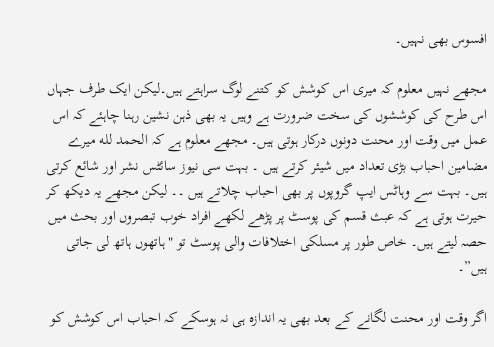افسوس بھی نہیں۔

مجھے نہیں معلوم کہ میری اس کوشش کو کتنے لوگ سراہتے ہیں۔لیکن ایک طرف جہاں اس طرح کی کوششوں کی سخت ضرورت ہے وہیں یہ بھی ذہن نشین رہنا چاہئے کہ اس عمل میں وقت اور محنت دونوں درکار ہوتی ہیں۔ مجھے معلوم ہے کہ الحمد لله میرے مضامین احباب بڑی تعداد میں شیئر کرتے ہیں ۔ بہت سی نیوز سائٹس نشر اور شائع کرتی ہیں۔ بہت سے وہاٹس ایپ گروپوں پر بھی احباب چلاتے ہیں ۔۔ لیکن مجھے یہ دیکھ کر حیرت ہوتی ہے کہ عبث قسم کی پوسٹ پر پڑھے لکھے افراد خوب تبصروں اور بحث میں حصہ لیتے ہیں۔ خاص طور پر مسلکی اختلافات والی پوسٹ تو "ہاتھوں ہاتھ لی جاتی ہیں”۔

اگر وقت اور محنت لگانے کے بعد بھی یہ اندازہ ہی نہ ہوسکے کہ احباب اس کوشش کو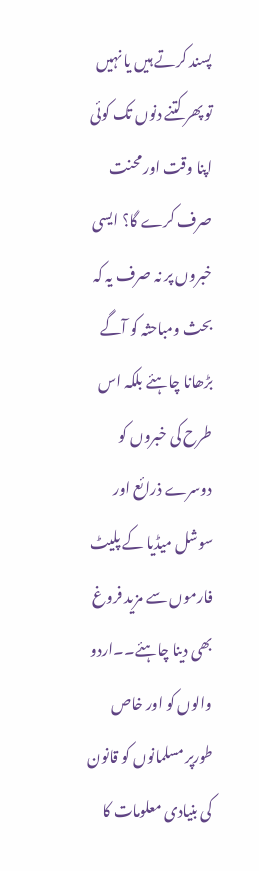پسند کرتے ہیں یا نہیں تو پھر کتنے دنوں تک کوئی اپنا وقت اور محنت صرف کرے گا؟ ایسی خبروں پر نہ صرف یہ کہ بحث ومباحثہ کو آگے بڑھانا چاہئے بلکہ اس طرح کی خبروں کو دوسرے ذرائع اور سوشل میڈیا کے پلیٹ فارموں سے مزید فروغ بھی دینا چاہئے۔۔اردو والوں کو اور خاص طورپر مسلمانوں کو قانون کی بنیادی معلومات کا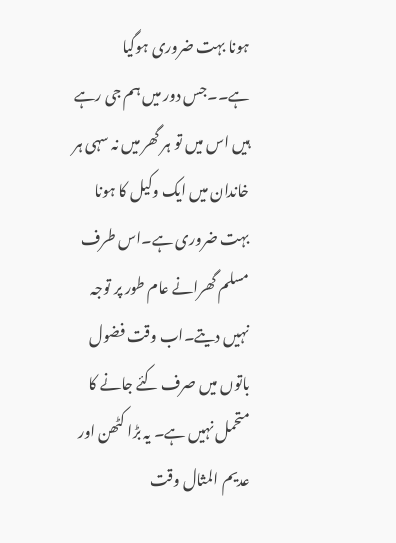ہونا بہت ضروری ہوگیا ہے۔۔جس دور میں ہم جی رہے ہیں اس میں تو ہر گھر میں نہ سہی ہر خاندان میں ایک وکیل کا ہونا بہت ضروری ہے۔اس طرف مسلم گھرانے عام طور پر توجہ نہیں دیتے۔اب وقت فضول باتوں میں صرف کئے جانے کا متحمل نہیں ہے۔ یہ بڑا کٹھن اور عدیم المثال وقت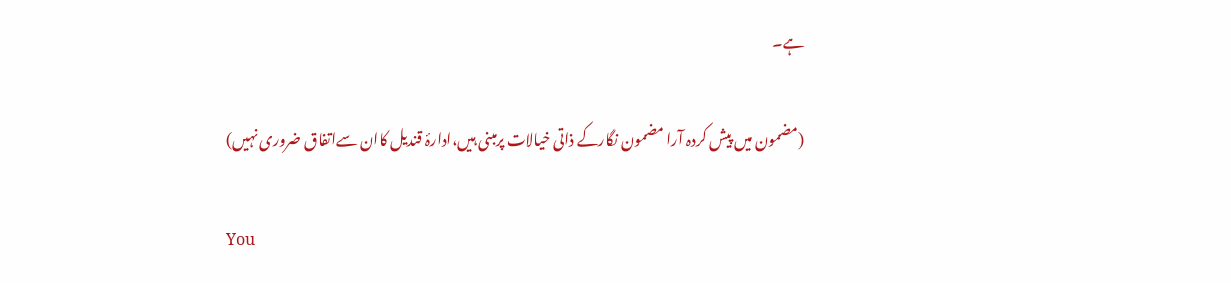ہے۔

(مضمون میں پیش کردہ آرا مضمون نگارکے ذاتی خیالات پرمبنی ہیں،ادارۂ قندیل کاان سےاتفاق ضروری نہیں)

You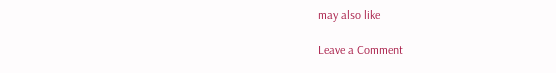may also like

Leave a Comment